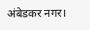अंबेडकर नगर।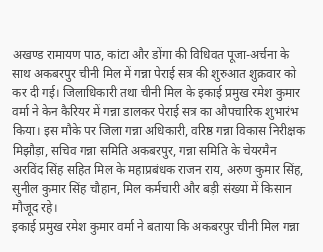अखण्ड रामायण पाठ, कांटा और डोंगा की विधिवत पूजा-अर्चना के साथ अकबरपुर चीनी मिल में गन्ना पेराई सत्र की शुरुआत शुक्रवार को कर दी गई। जिलाधिकारी तथा चीनी मिल के इकाई प्रमुख रमेश कुमार वर्मा ने केन कैरियर में गन्ना डालकर पेराई सत्र का औपचारिक शुभारंभ किया। इस मौके पर जिला गन्ना अधिकारी, वरिष्ठ गन्ना विकास निरीक्षक मिझौड़ा, सचिव गन्ना समिति अकबरपुर, गन्ना समिति के चेयरमैन अरविंद सिंह सहित मिल के महाप्रबंधक राजन राय, अरुण कुमार सिंह, सुनील कुमार सिंह चौहान, मिल कर्मचारी और बड़ी संख्या में किसान मौजूद रहे।
इकाई प्रमुख रमेश कुमार वर्मा ने बताया कि अकबरपुर चीनी मिल गन्ना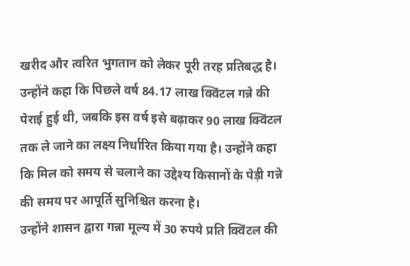खरीद और त्वरित भुगतान को लेकर पूरी तरह प्रतिबद्ध है। उन्होंने कहा कि पिछले वर्ष 84.17 लाख क्विंटल गन्ने की पेराई हुई थी, जबकि इस वर्ष इसे बढ़ाकर 90 लाख क्विंटल तक ले जाने का लक्ष्य निर्धारित किया गया है। उन्होंने कहा कि मिल को समय से चलाने का उद्देश्य किसानों के पेड़ी गन्ने की समय पर आपूर्ति सुनिश्चित करना है।
उन्होंने शासन द्वारा गन्ना मूल्य में 30 रुपये प्रति क्विंटल की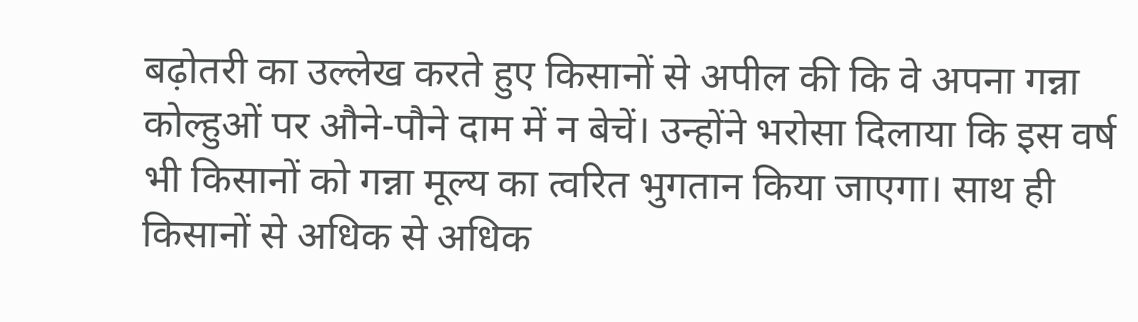बढ़ोतरी का उल्लेख करते हुए किसानों से अपील की कि वे अपना गन्ना कोल्हुओं पर औने-पौने दाम में न बेचें। उन्होंने भरोसा दिलाया कि इस वर्ष भी किसानों को गन्ना मूल्य का त्वरित भुगतान किया जाएगा। साथ ही किसानों से अधिक से अधिक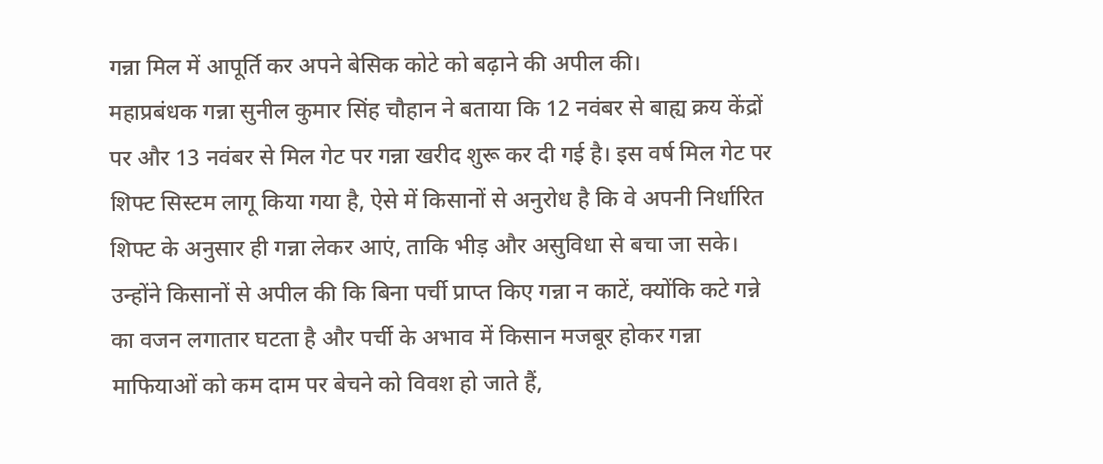गन्ना मिल में आपूर्ति कर अपने बेसिक कोटे को बढ़ाने की अपील की।
महाप्रबंधक गन्ना सुनील कुमार सिंह चौहान ने बताया कि 12 नवंबर से बाह्य क्रय केंद्रों पर और 13 नवंबर से मिल गेट पर गन्ना खरीद शुरू कर दी गई है। इस वर्ष मिल गेट पर शिफ्ट सिस्टम लागू किया गया है, ऐसे में किसानों से अनुरोध है कि वे अपनी निर्धारित शिफ्ट के अनुसार ही गन्ना लेकर आएं, ताकि भीड़ और असुविधा से बचा जा सके।
उन्होंने किसानों से अपील की कि बिना पर्ची प्राप्त किए गन्ना न काटें, क्योंकि कटे गन्ने का वजन लगातार घटता है और पर्ची के अभाव में किसान मजबूर होकर गन्ना माफियाओं को कम दाम पर बेचने को विवश हो जाते हैं,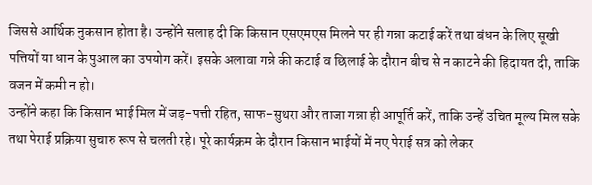जिससे आर्थिक नुकसान होता है। उन्होंने सलाह दी कि किसान एसएमएस मिलने पर ही गन्ना कटाई करें तथा बंधन के लिए सूखी पत्तियों या धान के पुआल का उपयोग करें। इसके अलावा गन्ने की कटाई व छिलाई के दौरान बीच से न काटने की हिदायत दी, ताकि वजन में कमी न हो।
उन्होंने कहा कि किसान भाई मिल में जड़-पत्ती रहित, साफ-सुथरा और ताजा गन्ना ही आपूर्ति करें, ताकि उन्हें उचित मूल्य मिल सके तथा पेराई प्रक्रिया सुचारु रूप से चलती रहे। पूरे कार्यक्रम के दौरान किसान भाईयों में नए पेराई सत्र को लेकर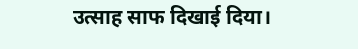उत्साह साफ दिखाई दिया।